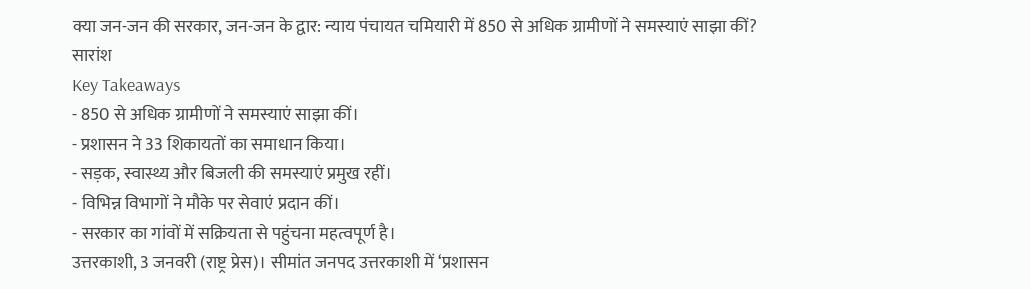क्या जन-जन की सरकार, जन-जन के द्वार: न्याय पंचायत चमियारी में 850 से अधिक ग्रामीणों ने समस्याएं साझा कीं?
सारांश
Key Takeaways
- 850 से अधिक ग्रामीणों ने समस्याएं साझा कीं।
- प्रशासन ने 33 शिकायतों का समाधान किया।
- सड़क, स्वास्थ्य और बिजली की समस्याएं प्रमुख रहीं।
- विभिन्न विभागों ने मौके पर सेवाएं प्रदान कीं।
- सरकार का गांवों में सक्रियता से पहुंचना महत्वपूर्ण है।
उत्तरकाशी, 3 जनवरी (राष्ट्र प्रेस)। सीमांत जनपद उत्तरकाशी में ‘प्रशासन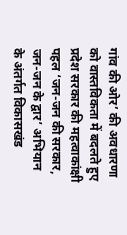गांव की ओर’ की अवधारणा को वास्तविकता में बदलते हुए प्रदेश सरकार की महत्वाकांक्षी पहल ‘जन-जन की सरकार, जन-जन के द्वार’ अभियान के अंतर्गत विकासखंड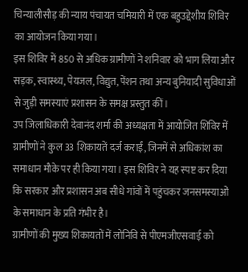चिन्यालीसौड़ की न्याय पंचायत चमियारी में एक बहुउद्देशीय शिविर का आयोजन किया गया।
इस शिविर में 850 से अधिक ग्रामीणों ने शनिवार को भाग लिया और सड़क, स्वास्थ्य, पेयजल, विद्युत, पेंशन तथा अन्य बुनियादी सुविधाओं से जुड़ी समस्याएं प्रशासन के समक्ष प्रस्तुत कीं।
उप जिलाधिकारी देवानंद शर्मा की अध्यक्षता में आयोजित शिविर में ग्रामीणों ने कुल 33 शिकायतें दर्ज कराईं, जिनमें से अधिकांश का समाधान मौके पर ही किया गया। इस शिविर ने यह स्पष्ट कर दिया कि सरकार और प्रशासन अब सीधे गांवों में पहुंचकर जनसमस्याओं के समाधान के प्रति गंभीर है।
ग्रामीणों की मुख्य शिकायतों में लोनिवि से पीएमजीएसवाई को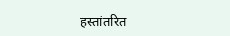हस्तांतरित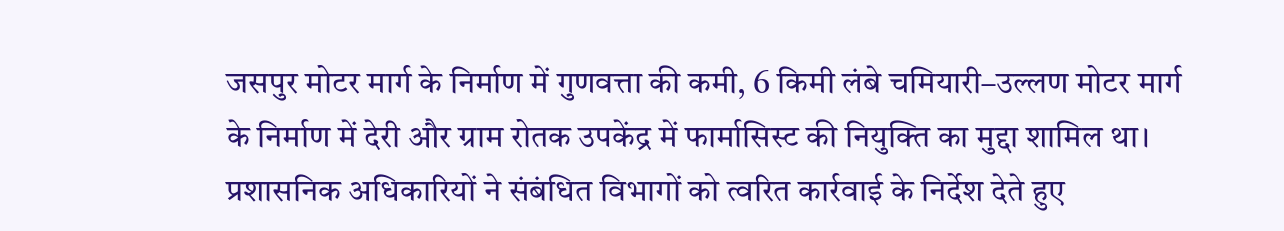जसपुर मोटर मार्ग के निर्माण में गुणवत्ता की कमी, 6 किमी लंबे चमियारी–उल्लण मोटर मार्ग के निर्माण में देरी और ग्राम रोतक उपकेंद्र में फार्मासिस्ट की नियुक्ति का मुद्दा शामिल था। प्रशासनिक अधिकारियों ने संबंधित विभागों को त्वरित कार्रवाई के निर्देश देते हुए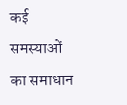कई समस्याओं का समाधान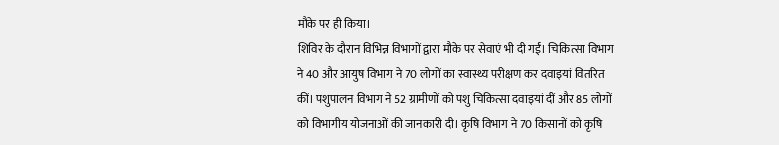मौके पर ही किया।
शिविर के दौरान विभिन्न विभागों द्वारा मौके पर सेवाएं भी दी गईं। चिकित्सा विभाग ने 40 और आयुष विभाग ने 70 लोगों का स्वास्थ्य परीक्षण कर दवाइयां वितरित कीं। पशुपालन विभाग ने 52 ग्रामीणों को पशु चिकित्सा दवाइयां दीं और 85 लोगों को विभागीय योजनाओं की जानकारी दी। कृषि विभाग ने 70 किसानों को कृषि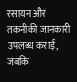रसायन और तकनीकी जानकारी उपलब्ध कराई, जबकि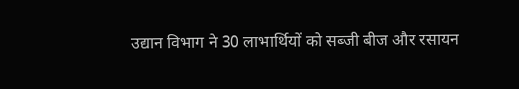उद्यान विभाग ने 30 लाभार्थियों को सब्जी बीज और रसायन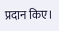प्रदान किए।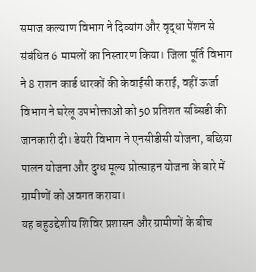समाज कल्याण विभाग ने दिव्यांग और वृद्धा पेंशन से संबंधित 6 मामलों का निस्तारण किया। जिला पूर्ति विभाग ने 8 राशन कार्ड धारकों की केवाईसी कराई, वहीं ऊर्जा विभाग ने घरेलू उपभोक्ताओं को 50 प्रतिशत सब्सिडी की जानकारी दी। डेयरी विभाग ने एनसीडीसी योजना, बछिया पालन योजना और दुग्ध मूल्य प्रोत्साहन योजना के बारे में ग्रामीणों को अवगत कराया।
यह बहुउद्देशीय शिविर प्रशासन और ग्रामीणों के बीच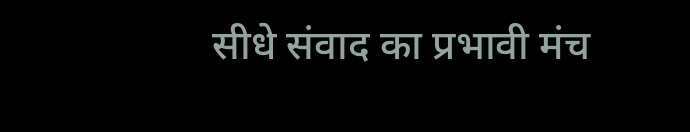सीधे संवाद का प्रभावी मंच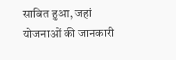साबित हुआ, जहां योजनाओं की जानकारी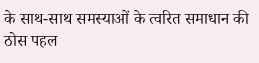के साथ-साथ समस्याओं के त्वरित समाधान की ठोस पहल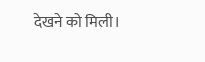देखने को मिली।